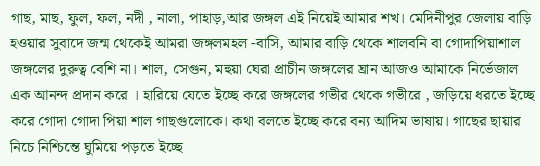গাছ, মাছ, ফুল, ফল, নদী , নালা, পাহাড়,আর জঙ্গল এই নিয়েই আমার শখ। মেদিনীপুর জেলায় বাড়ি হওয়ার সুবাদে জন্ম থেকেই আমরা জঙ্গলমহল -বাসি, আমার বাড়ি থেকে শালবনি বা গোদাপিয়াশাল জঙ্গলের দুরুত্ব বেশি না। শাল, সেগুন, মহুয়া ঘেরা প্রাচীন জঙ্গলের ঘ্রান আজও আমাকে নির্ভেজাল এক আনন্দ প্রদান করে । হারিয়ে যেতে ইচ্ছে করে জঙ্গলের গভীর থেকে গভীরে , জড়িয়ে ধরতে ইচ্ছে করে গোদা গোদা পিয়া শাল গাছগুলোকে। কথা বলতে ইচ্ছে করে বন্য আদিম ভাষায়। গাছের ছায়ার নিচে নিশ্চিন্তে ঘুমিয়ে পড়তে ইচ্ছে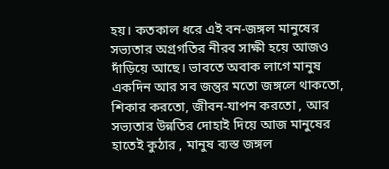হয়। কতকাল ধরে এই বন-জঙ্গল মানুষের সভ্যতার অগ্রগতির নীরব সাক্ষী হয়ে আজও দাঁড়িয়ে আছে। ভাবতে অবাক লাগে মানুষ একদিন আর সব জন্তুর মতো জঙ্গলে থাকতো, শিকার করতো, জীবন-যাপন করতো , আর সভ্যতার উন্নতির দোহাই দিয়ে আজ মানুষের হাতেই কুঠার , মানুষ ব্যস্ত জঙ্গল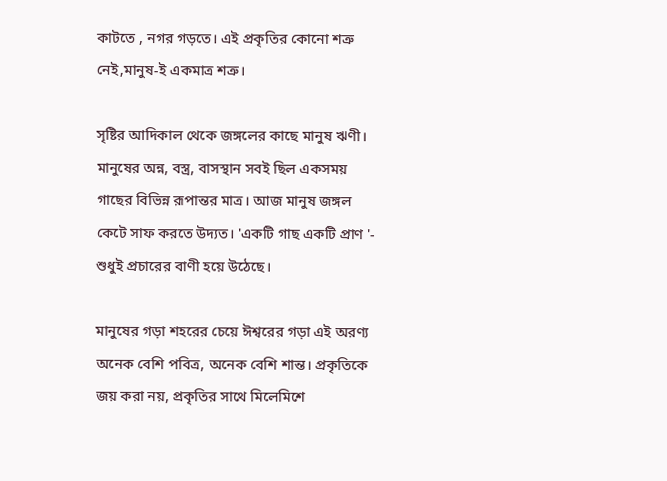কাটতে , নগর গড়তে। এই প্রকৃতির কোনো শত্রু নেই,মানুষ-ই একমাত্র শত্রু।

সৃষ্টির আদিকাল থেকে জঙ্গলের কাছে মানুষ ঋণী। মানুষের অন্ন, বস্ত্র, বাসস্থান সবই ছিল একসময় গাছের বিভিন্ন রূপান্তর মাত্র। আজ মানুষ জঙ্গল কেটে সাফ করতে উদ্যত। 'একটি গাছ একটি প্রাণ '- শুধুই প্রচারের বাণী হয়ে উঠেছে।

মানুষের গড়া শহরের চেয়ে ঈশ্বরের গড়া এই অরণ্য অনেক বেশি পবিত্র, অনেক বেশি শান্ত। প্রকৃতিকে জয় করা নয়, প্রকৃতির সাথে মিলেমিশে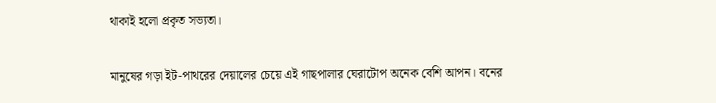থাকাই হলো প্রকৃত সভ্যতা।

মানুষের গড়া ইট-পাথরের দেয়ালের চেয়ে এই গাছপালার ঘেরাটোপ অনেক বেশি আপন। বনের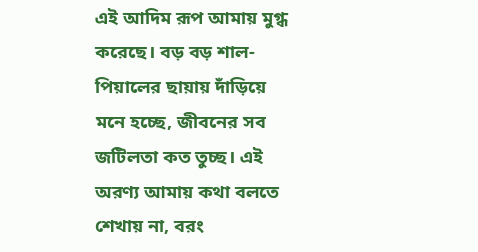এই আদিম রূপ আমায় মুগ্ধ করেছে। বড় বড় শাল-পিয়ালের ছায়ায় দাঁড়িয়ে মনে হচ্ছে, জীবনের সব জটিলতা কত তুচ্ছ। এই অরণ্য আমায় কথা বলতে শেখায় না, বরং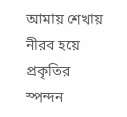আমায় শেখায় নীরব হয়ে প্রকৃতির স্পন্দন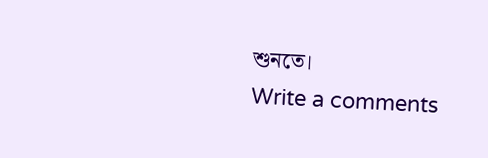শুনতে।
Write a comments